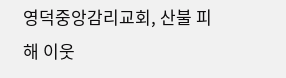영덕중앙감리교회, 산불 피해 이웃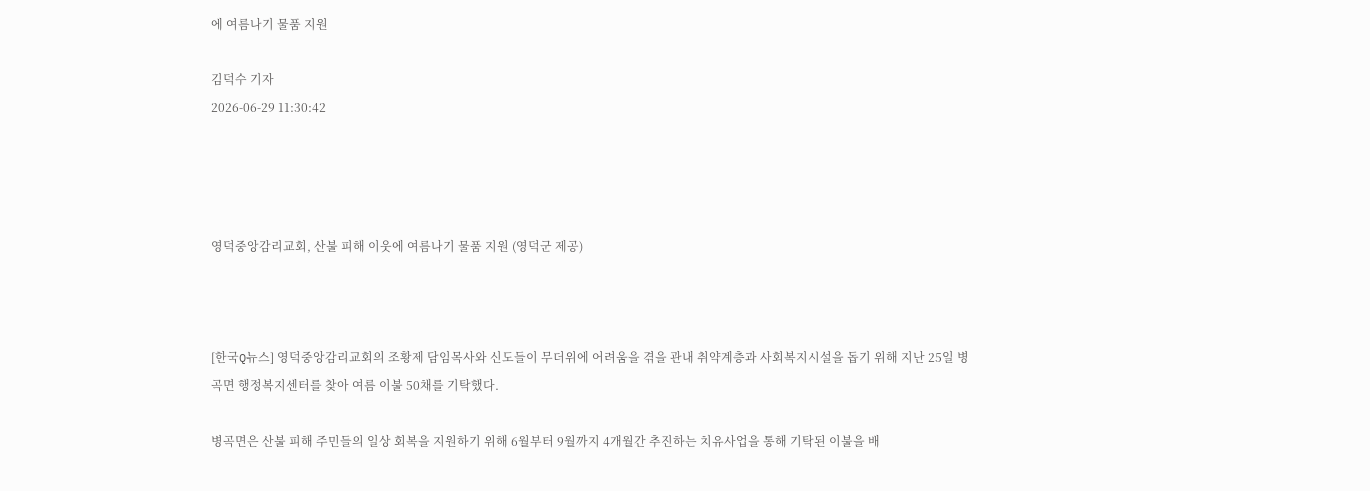에 여름나기 물품 지원

김덕수 기자
2026-06-29 11:30:42




영덕중앙감리교회, 산불 피해 이웃에 여름나기 물품 지원 (영덕군 제공)



[한국Q뉴스] 영덕중앙감리교회의 조황제 담임목사와 신도들이 무더위에 어려움을 겪을 관내 취약계층과 사회복지시설을 돕기 위해 지난 25일 병곡면 행정복지센터를 찾아 여름 이불 50채를 기탁했다.

병곡면은 산불 피해 주민들의 일상 회복을 지원하기 위해 6월부터 9월까지 4개월간 추진하는 치유사업을 통해 기탁된 이불을 배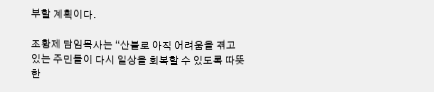부할 계획이다.

조황제 담임목사는 “산불로 아직 어려움을 겪고 있는 주민들이 다시 일상을 회복할 수 있도록 따뜻한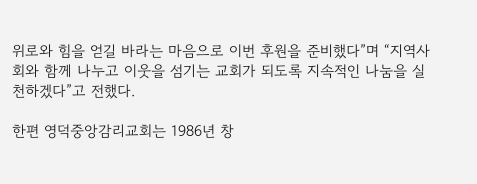위로와 힘을 얻길 바라는 마음으로 이번 후원을 준비했다”며 “지역사회와 함께 나누고 이웃을 섬기는 교회가 되도록 지속적인 나눔을 실천하겠다”고 전했다.

한편 영덕중앙감리교회는 1986년 창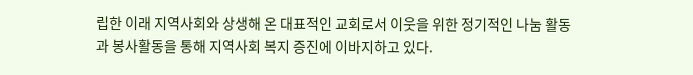립한 이래 지역사회와 상생해 온 대표적인 교회로서 이웃을 위한 정기적인 나눔 활동과 봉사활동을 통해 지역사회 복지 증진에 이바지하고 있다.